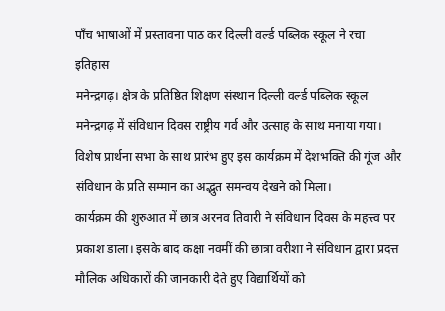पाँच भाषाओं में प्रस्तावना पाठ कर दिल्ली वर्ल्ड पब्लिक स्कूल ने रचा इतिहास
मनेन्द्रगढ़। क्षेत्र के प्रतिष्ठित शिक्षण संस्थान दिल्ली वर्ल्ड पब्लिक स्कूल मनेन्द्रगढ़ में संविधान दिवस राष्ट्रीय गर्व और उत्साह के साथ मनाया गया। विशेष प्रार्थना सभा के साथ प्रारंभ हुए इस कार्यक्रम में देशभक्ति की गूंज और संविधान के प्रति सम्मान का अद्भुत समन्वय देखने को मिला।
कार्यक्रम की शुरुआत में छात्र अरनव तिवारी ने संविधान दिवस के महत्त्व पर प्रकाश डाला। इसके बाद कक्षा नवमीं की छात्रा वरीशा ने संविधान द्वारा प्रदत्त मौलिक अधिकारों की जानकारी देते हुए विद्यार्थियों को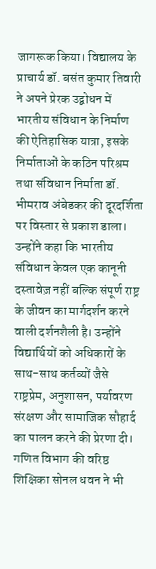जागरूक किया। विद्यालय के प्राचार्य डॉ. बसंत कुमार तिवारी ने अपने प्रेरक उद्बोधन में भारतीय संविधान के निर्माण की ऐतिहासिक यात्रा, इसके निर्माताओं के कठिन परिश्रम तथा संविधान निर्माता डॉ. भीमराव अंबेडकर की दूरदर्शिता पर विस्तार से प्रकाश डाला।
उन्होंने कहा कि भारतीय संविधान केवल एक कानूनी दस्तावेज़ नहीं बल्कि संपूर्ण राष्ट्र के जीवन का मार्गदर्शन करने वाली दर्शनशैली है। उन्होंने विद्यार्थियों को अधिकारों के साथ-साथ कर्तव्यों जैसे राष्ट्रप्रेम, अनुशासन, पर्यावरण संरक्षण और सामाजिक सौहार्द का पालन करने की प्रेरणा दी। गणित विभाग की वरिष्ठ शिक्षिका सोनल धवन ने भी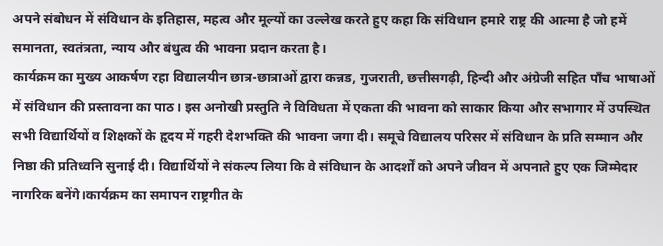अपने संबोधन में संविधान के इतिहास, महत्व और मूल्यों का उल्लेख करते हुए कहा कि संविधान हमारे राष्ट्र की आत्मा है जो हमें समानता, स्वतंत्रता, न्याय और बंधुत्व की भावना प्रदान करता है।
कार्यक्रम का मुख्य आकर्षण रहा विद्यालयीन छात्र-छात्राओं द्वारा कन्नड, गुजराती, छत्तीसगढ़ी, हिन्दी और अंग्रेजी सहित पाँच भाषाओं में संविधान की प्रस्तावना का पाठ। इस अनोखी प्रस्तुति ने विविधता में एकता की भावना को साकार किया और सभागार में उपस्थित सभी विद्यार्थियों व शिक्षकों के हृदय में गहरी देशभक्ति की भावना जगा दी। समूचे विद्यालय परिसर में संविधान के प्रति सम्मान और निष्ठा की प्रतिध्वनि सुनाई दी। विद्यार्थियों ने संकल्प लिया कि वे संविधान के आदर्शों को अपने जीवन में अपनाते हुए एक जिम्मेदार नागरिक बनेंगे।कार्यक्रम का समापन राष्ट्रगीत के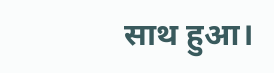साथ हुआ।